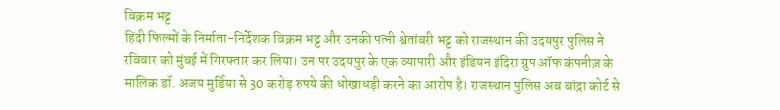विक्रम भट्ट
हिंदी फिल्मों के निर्माता-निर्देशक विक्रम भट्ट और उनकी पत्नी श्वेतांबरी भट्ट को राजस्थान की उदयपुर पुलिस ने रविवार को मुंबई में गिरफ्तार कर लिया। उन पर उदयपुर के एक व्यापारी और इंडियन इंदिरा ग्रुप ऑफ कंपनीज़ के मालिक डॉ. अजय मुर्डिया से 30 करोड़ रुपये की धोखाधड़ी करने का आरोप है। राजस्थान पुलिस अब बांद्रा कोर्ट से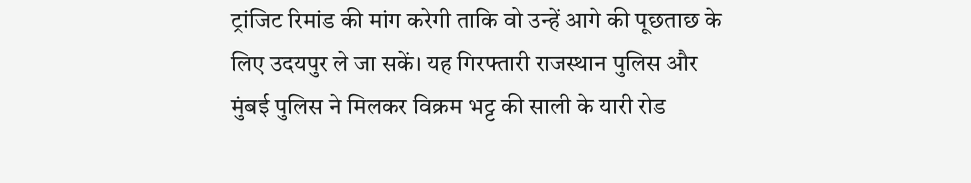ट्रांजिट रिमांड की मांग करेगी ताकि वो उन्हें आगे की पूछताछ के लिए उदयपुर ले जा सकें। यह गिरफ्तारी राजस्थान पुलिस और मुंबई पुलिस ने मिलकर विक्रम भट्ट की साली के यारी रोड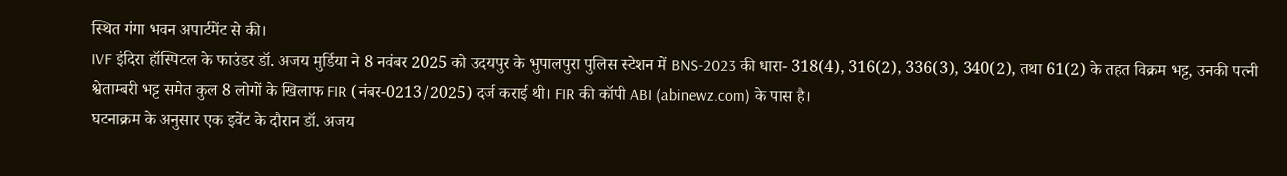स्थित गंगा भवन अपार्टमेंट से की।
IVF इंदिरा हॉस्पिटल के फाउंडर डॉ. अजय मुर्डिया ने 8 नवंबर 2025 को उदयपुर के भुपालपुरा पुलिस स्टेशन में BNS-2023 की धारा- 318(4), 316(2), 336(3), 340(2), तथा 61(2) के तहत विक्रम भट्ट, उनकी पत्नी श्वेताम्बरी भट्ट समेत कुल 8 लोगों के खिलाफ FIR (नंबर-0213/2025) दर्ज कराई थी। FIR की कॉपी ABI (abinewz.com) के पास है।
घटनाक्रम के अनुसार एक इवेंट के दौरान डॉ. अजय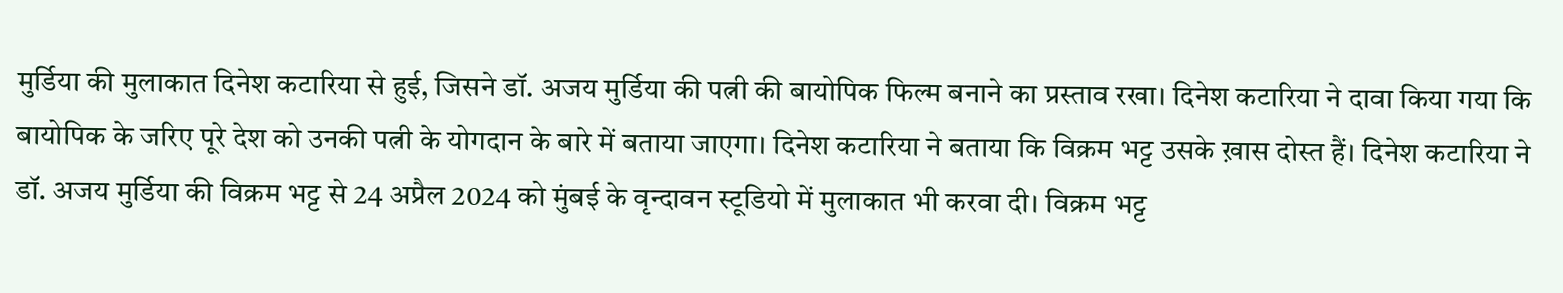मुर्डिया की मुलाकात दिनेश कटारिया से हुई, जिसने डॉ. अजय मुर्डिया की पत्नी की बायोपिक फिल्म बनाने का प्रस्ताव रखा। दिनेश कटारिया ने दावा किया गया कि बायोपिक के जरिए पूरे देश को उनकी पत्नी के योगदान के बारे में बताया जाएगा। दिनेश कटारिया ने बताया कि विक्रम भट्ट उसके ख़ास दोस्त हैं। दिनेश कटारिया ने डॉ. अजय मुर्डिया की विक्रम भट्ट से 24 अप्रैल 2024 को मुंबई के वृन्दावन स्टूडियो में मुलाकात भी करवा दी। विक्रम भट्ट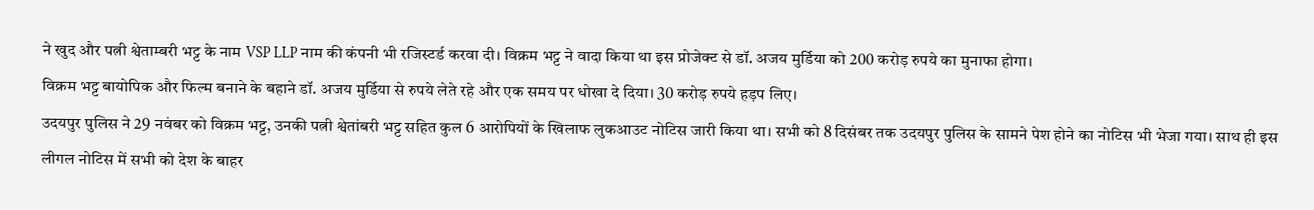ने खुद और पत्नी श्वेताम्बरी भट्ट के नाम VSP LLP नाम की कंपनी भी रजिस्टर्ड करवा दी। विक्रम भट्ट ने वादा किया था इस प्रोजेक्ट से डॉ. अजय मुर्डिया को 200 करोड़ रुपये का मुनाफा होगा।
विक्रम भट्ट बायोपिक और फिल्म बनाने के बहाने डॉ. अजय मुर्डिया से रुपये लेते रहे और एक समय पर धोखा दे दिया। 30 करोड़ रुपये हड़प लिए।
उदयपुर पुलिस ने 29 नवंबर को विक्रम भट्ट, उनकी पत्नी श्वेतांबरी भट्ट सहित कुल 6 आरोपियों के खिलाफ लुकआउट नोटिस जारी किया था। सभी को 8 दिसंबर तक उदयपुर पुलिस के सामने पेश होने का नोटिस भी भेजा गया। साथ ही इस लीगल नोटिस में सभी को देश के बाहर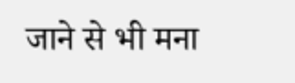जाने से भी मना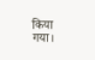किया गया।